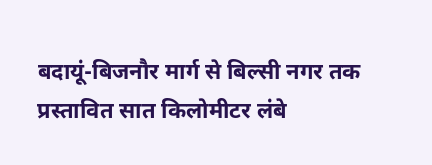बदायूं-बिजनौर मार्ग से बिल्सी नगर तक प्रस्तावित सात किलोमीटर लंबे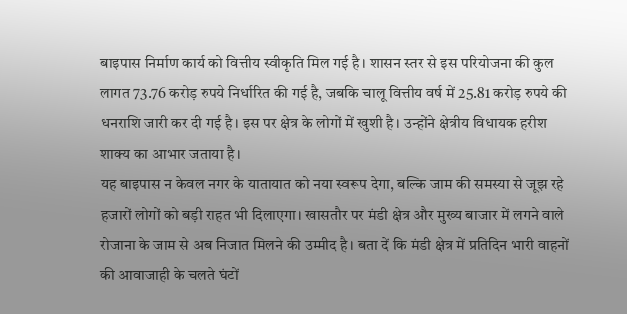बाइपास निर्माण कार्य को वित्तीय स्वीकृति मिल गई है। शासन स्तर से इस परियोजना की कुल लागत 73.76 करोड़ रुपये निर्धारित की गई है, जबकि चालू वित्तीय वर्ष में 25.81 करोड़ रुपये की धनराशि जारी कर दी गई है। इस पर क्षेत्र के लोगों में खुशी है। उन्होंने क्षेत्रीय विधायक हरीश शाक्य का आभार जताया है।
यह बाइपास न केवल नगर के यातायात को नया स्वरूप देगा, बल्कि जाम की समस्या से जूझ रहे हजारों लोगों को बड़ी राहत भी दिलाएगा। खासतौर पर मंडी क्षेत्र और मुख्य बाजार में लगने वाले रोजाना के जाम से अब निजात मिलने की उम्मीद है। बता दें कि मंडी क्षेत्र में प्रतिदिन भारी वाहनों की आवाजाही के चलते घंटों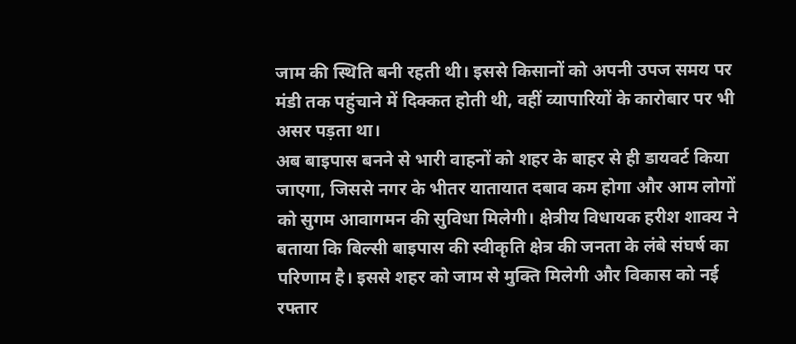जाम की स्थिति बनी रहती थी। इससे किसानों को अपनी उपज समय पर मंडी तक पहुंचाने में दिक्कत होती थी, वहीं व्यापारियों के कारोबार पर भी असर पड़ता था।
अब बाइपास बनने से भारी वाहनों को शहर के बाहर से ही डायवर्ट किया जाएगा, जिससे नगर के भीतर यातायात दबाव कम होगा और आम लोगों को सुगम आवागमन की सुविधा मिलेगी। क्षेत्रीय विधायक हरीश शाक्य ने बताया कि बिल्सी बाइपास की स्वीकृति क्षेत्र की जनता के लंबे संघर्ष का परिणाम है। इससे शहर को जाम से मुक्ति मिलेगी और विकास को नई रफ्तार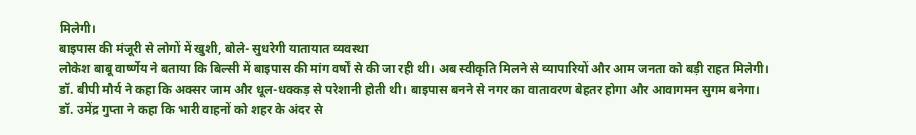मिलेगी।
बाइपास की मंजूरी से लोगों में खुशी, बोले- सुधरेगी यातायात व्यवस्था
लोकेश बाबू वार्ष्णेय ने बताया कि बिल्सी में बाइपास की मांग वर्षों से की जा रही थी। अब स्वीकृति मिलने से व्यापारियों और आम जनता को बड़ी राहत मिलेगी। डॉ. बीपी मौर्य ने कहा कि अक्सर जाम और धूल-धक्कड़ से परेशानी होती थी। बाइपास बनने से नगर का वातावरण बेहतर होगा और आवागमन सुगम बनेगा।
डॉ. उमेंद्र गुप्ता ने कहा कि भारी वाहनों को शहर के अंदर से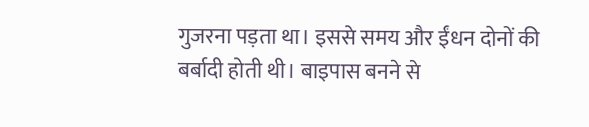गुजरना पड़ता था। इससे समय और ईंधन दोनों की बर्बादी होती थी। बाइपास बनने से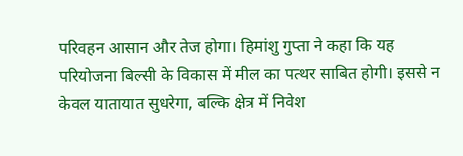परिवहन आसान और तेज होगा। हिमांशु गुप्ता ने कहा कि यह परियोजना बिल्सी के विकास में मील का पत्थर साबित होगी। इससे न केवल यातायात सुधरेगा, बल्कि क्षेत्र में निवेश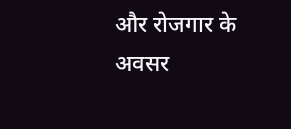और रोजगार के अवसर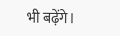भी बढ़ेंगे।